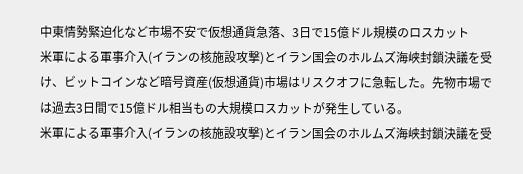中東情勢緊迫化など市場不安で仮想通貨急落、3日で15億ドル規模のロスカット
米軍による軍事介入(イランの核施設攻撃)とイラン国会のホルムズ海峡封鎖決議を受け、ビットコインなど暗号資産(仮想通貨)市場はリスクオフに急転した。先物市場では過去3日間で15億ドル相当もの大規模ロスカットが発生している。
米軍による軍事介入(イランの核施設攻撃)とイラン国会のホルムズ海峡封鎖決議を受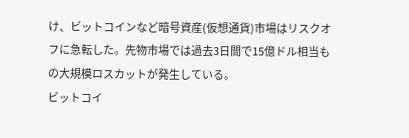け、ビットコインなど暗号資産(仮想通貨)市場はリスクオフに急転した。先物市場では過去3日間で15億ドル相当もの大規模ロスカットが発生している。
ビットコイ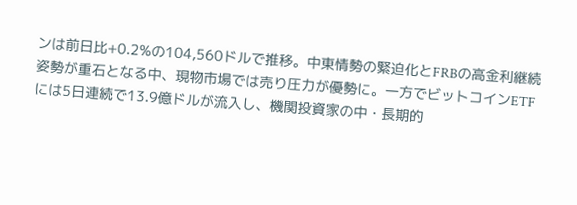ンは前日比+0.2%の104,560ドルで推移。中東情勢の緊迫化とFRBの高金利継続姿勢が重石となる中、現物市場では売り圧力が優勢に。一方でビットコインETFには5日連続で13.9億ドルが流入し、機関投資家の中・長期的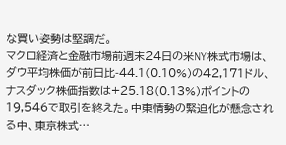な買い姿勢は堅調だ。
マクロ経済と金融市場前週末24日の米NY株式市場は、ダウ平均株価が前日比-44.1(0.10%)の42,171ドル、ナスダック株価指数は+25.18(0.13%)ポイントの19,546で取引を終えた。中東情勢の緊迫化が懸念される中、東京株式…